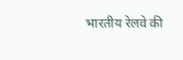भारतीय रेलवे की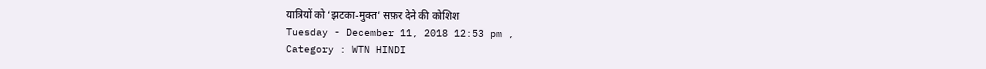यात्रियों को ‘झटका-मुक्त’ सफ़र देने की कोशिश
Tuesday - December 11, 2018 12:53 pm ,
Category : WTN HINDI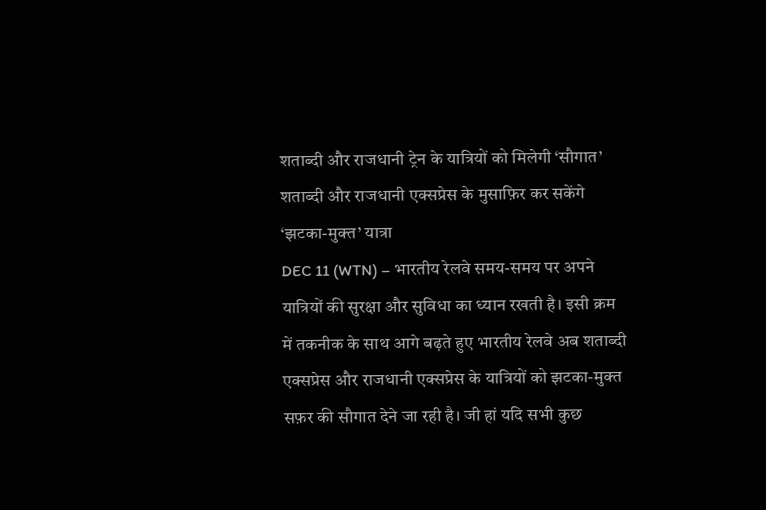शताब्दी और राजधानी ट्रेन के यात्रियों को मिलेगी ‘सौगात’
शताब्दी और राजधानी एक्सप्रेस के मुसाफ़िर कर सकेंगे ‘झटका-मुक्त’ यात्रा
DEC 11 (WTN) – भारतीय रेलवे समय-समय पर अपने यात्रियों की सुरक्षा और सुविधा का ध्यान रखती है। इसी क्रम में तकनीक के साथ आगे बढ़ते हुए भारतीय रेलवे अब शताब्दी एक्सप्रेस और राजधानी एक्सप्रेस के यात्रियों को झटका-मुक्त सफ़र की सौगात देने जा रही है। जी हां यदि सभी कुछ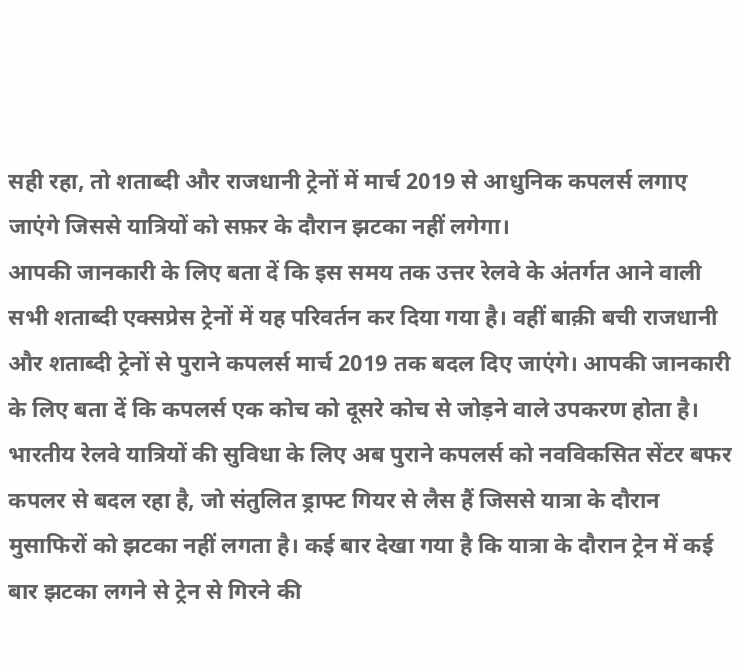सही रहा, तो शताब्दी और राजधानी ट्रेनों में मार्च 2019 से आधुनिक कपलर्स लगाए जाएंगे जिससे यात्रियों को सफ़र के दौरान झटका नहीं लगेगा।
आपकी जानकारी के लिए बता दें कि इस समय तक उत्तर रेलवे के अंतर्गत आने वाली सभी शताब्दी एक्सप्रेस ट्रेनों में यह परिवर्तन कर दिया गया है। वहीं बाक़ी बची राजधानी और शताब्दी ट्रेनों से पुराने कपलर्स मार्च 2019 तक बदल दिए जाएंगे। आपकी जानकारी के लिए बता दें कि कपलर्स एक कोच को दूसरे कोच से जोड़ने वाले उपकरण होता है।
भारतीय रेलवे यात्रियों की सुविधा के लिए अब पुराने कपलर्स को नवविकसित सेंटर बफर कपलर से बदल रहा है, जो संतुलित ड्राफ्ट गियर से लैस हैं जिससे यात्रा के दौरान मुसाफिरों को झटका नहीं लगता है। कई बार देखा गया है कि यात्रा के दौरान ट्रेन में कई बार झटका लगने से ट्रेन से गिरने की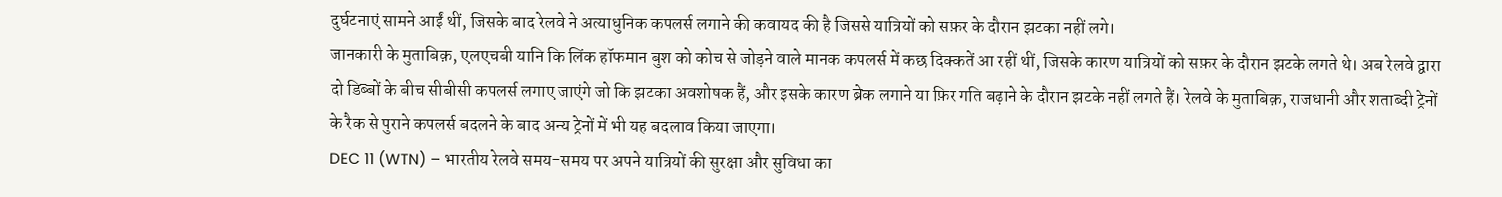दुर्घटनाएं सामने आईं थीं, जिसके बाद रेलवे ने अत्याधुनिक कपलर्स लगाने की कवायद की है जिससे यात्रियों को सफ़र के दौरान झटका नहीं लगे।
जानकारी के मुताबिक़, एलएचबी यानि कि लिंक हॉफमान बुश को कोच से जोड़ने वाले मानक कपलर्स में कछ दिक्कतें आ रहीं थीं, जिसके कारण यात्रियों को सफ़र के दौरान झटके लगते थे। अब रेलवे द्वारा दो डिब्बों के बीच सीबीसी कपलर्स लगाए जाएंगे जो कि झटका अवशोषक हैं, और इसके कारण ब्रेक लगाने या फ़िर गति बढ़ाने के दौरान झटके नहीं लगते हैं। रेलवे के मुताबिक़, राजधानी और शताब्दी ट्रेनों के रैक से पुराने कपलर्स बदलने के बाद अन्य ट्रेनों में भी यह बदलाव किया जाएगा।
DEC 11 (WTN) – भारतीय रेलवे समय-समय पर अपने यात्रियों की सुरक्षा और सुविधा का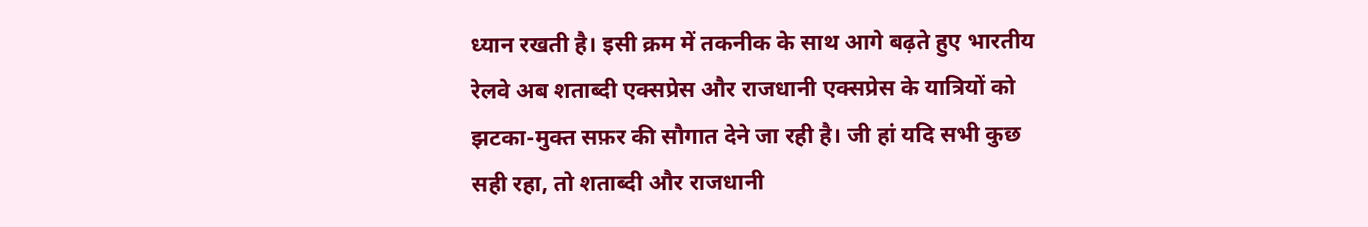ध्यान रखती है। इसी क्रम में तकनीक के साथ आगे बढ़ते हुए भारतीय रेलवे अब शताब्दी एक्सप्रेस और राजधानी एक्सप्रेस के यात्रियों को झटका-मुक्त सफ़र की सौगात देने जा रही है। जी हां यदि सभी कुछ सही रहा, तो शताब्दी और राजधानी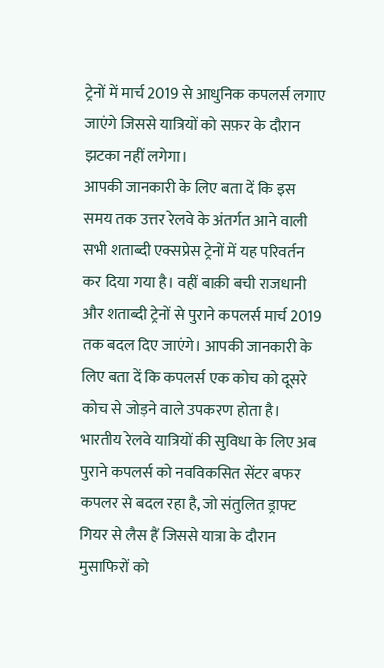ट्रेनों में मार्च 2019 से आधुनिक कपलर्स लगाए जाएंगे जिससे यात्रियों को सफ़र के दौरान झटका नहीं लगेगा।
आपकी जानकारी के लिए बता दें कि इस समय तक उत्तर रेलवे के अंतर्गत आने वाली सभी शताब्दी एक्सप्रेस ट्रेनों में यह परिवर्तन कर दिया गया है। वहीं बाक़ी बची राजधानी और शताब्दी ट्रेनों से पुराने कपलर्स मार्च 2019 तक बदल दिए जाएंगे। आपकी जानकारी के लिए बता दें कि कपलर्स एक कोच को दूसरे कोच से जोड़ने वाले उपकरण होता है।
भारतीय रेलवे यात्रियों की सुविधा के लिए अब पुराने कपलर्स को नवविकसित सेंटर बफर कपलर से बदल रहा है, जो संतुलित ड्राफ्ट गियर से लैस हैं जिससे यात्रा के दौरान मुसाफिरों को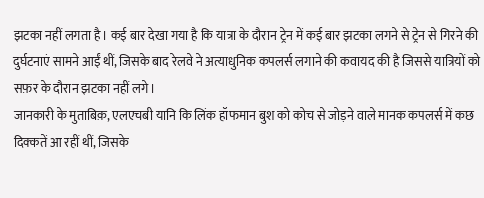झटका नहीं लगता है। कई बार देखा गया है कि यात्रा के दौरान ट्रेन में कई बार झटका लगने से ट्रेन से गिरने की दुर्घटनाएं सामने आईं थीं, जिसके बाद रेलवे ने अत्याधुनिक कपलर्स लगाने की कवायद की है जिससे यात्रियों को सफ़र के दौरान झटका नहीं लगे।
जानकारी के मुताबिक़, एलएचबी यानि कि लिंक हॉफमान बुश को कोच से जोड़ने वाले मानक कपलर्स में कछ दिक्कतें आ रहीं थीं, जिसके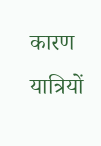कारण यात्रियों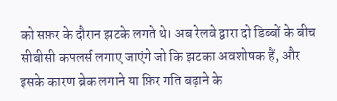को सफ़र के दौरान झटके लगते थे। अब रेलवे द्वारा दो डिब्बों के बीच सीबीसी कपलर्स लगाए जाएंगे जो कि झटका अवशोषक हैं, और इसके कारण ब्रेक लगाने या फ़िर गति बढ़ाने के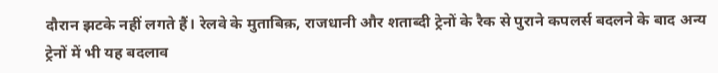दौरान झटके नहीं लगते हैं। रेलवे के मुताबिक़, राजधानी और शताब्दी ट्रेनों के रैक से पुराने कपलर्स बदलने के बाद अन्य ट्रेनों में भी यह बदलाव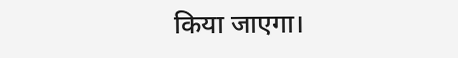किया जाएगा।